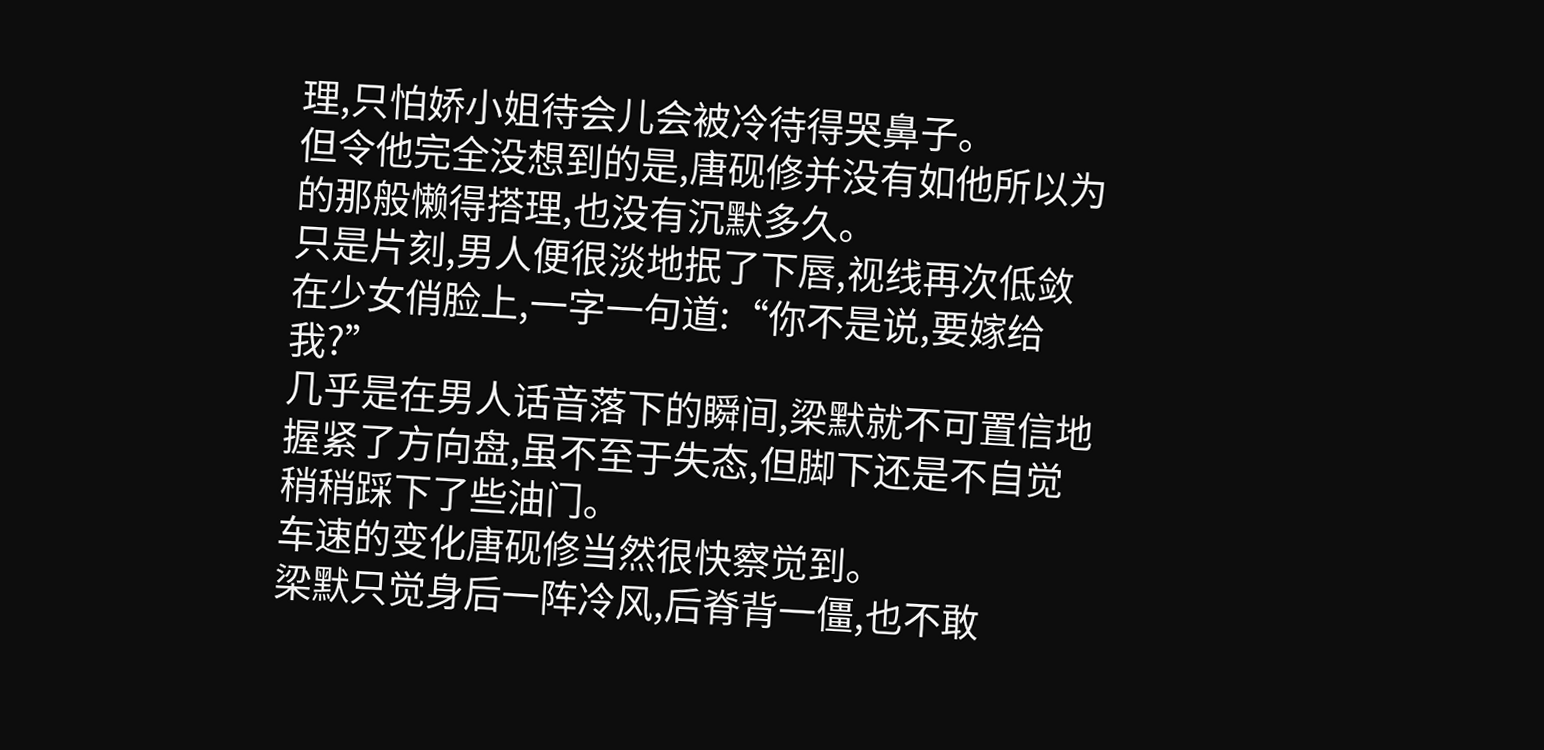理,只怕娇小姐待会儿会被冷待得哭鼻子。
但令他完全没想到的是,唐砚修并没有如他所以为的那般懒得搭理,也没有沉默多久。
只是片刻,男人便很淡地抿了下唇,视线再次低敛在少女俏脸上,一字一句道:“你不是说,要嫁给我?”
几乎是在男人话音落下的瞬间,梁默就不可置信地握紧了方向盘,虽不至于失态,但脚下还是不自觉稍稍踩下了些油门。
车速的变化唐砚修当然很快察觉到。
梁默只觉身后一阵冷风,后脊背一僵,也不敢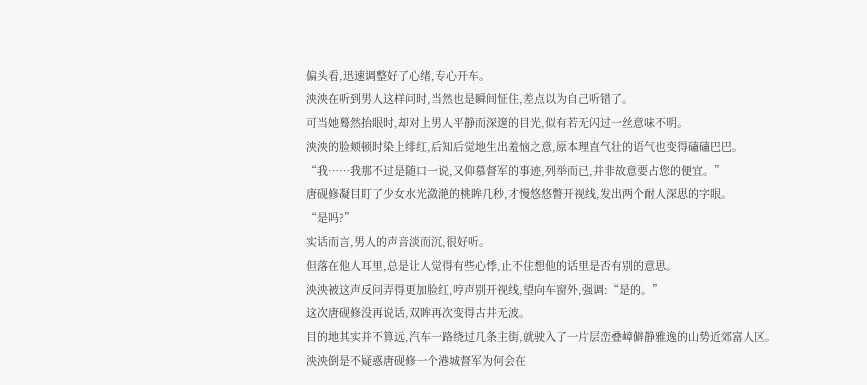偏头看,迅速调整好了心绪,专心开车。
泱泱在听到男人这样问时,当然也是瞬间怔住,差点以为自己听错了。
可当她蓦然抬眼时,却对上男人平静而深邃的目光,似有若无闪过一丝意味不明。
泱泱的脸颊顿时染上绯红,后知后觉地生出羞恼之意,原本理直气壮的语气也变得磕磕巴巴。
“我……我那不过是随口一说,又仰慕督军的事迹,列举而已,并非故意要占您的便宜。”
唐砚修凝目盯了少女水光潋滟的桃眸几秒,才慢悠悠瞥开视线,发出两个耐人深思的字眼。
“是吗?”
实话而言,男人的声音淡而沉,很好听。
但落在他人耳里,总是让人觉得有些心悸,止不住想他的话里是否有别的意思。
泱泱被这声反问弄得更加脸红,哼声别开视线,望向车窗外,强调:“是的。”
这次唐砚修没再说话,双眸再次变得古井无波。
目的地其实并不算远,汽车一路绕过几条主街,就驶入了一片层峦叠嶂僻静雅逸的山势近郊富人区。
泱泱倒是不疑惑唐砚修一个港城督军为何会在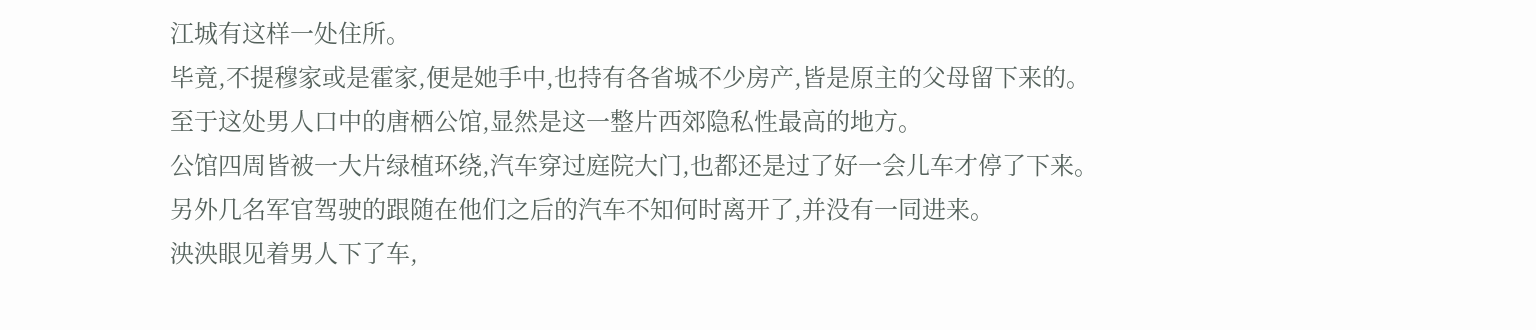江城有这样一处住所。
毕竟,不提穆家或是霍家,便是她手中,也持有各省城不少房产,皆是原主的父母留下来的。
至于这处男人口中的唐栖公馆,显然是这一整片西郊隐私性最高的地方。
公馆四周皆被一大片绿植环绕,汽车穿过庭院大门,也都还是过了好一会儿车才停了下来。
另外几名军官驾驶的跟随在他们之后的汽车不知何时离开了,并没有一同进来。
泱泱眼见着男人下了车,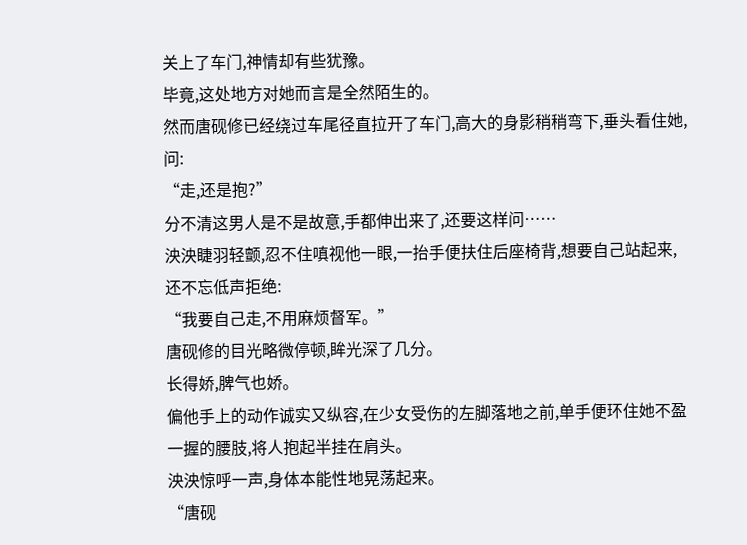关上了车门,神情却有些犹豫。
毕竟,这处地方对她而言是全然陌生的。
然而唐砚修已经绕过车尾径直拉开了车门,高大的身影稍稍弯下,垂头看住她,问:
“走,还是抱?”
分不清这男人是不是故意,手都伸出来了,还要这样问……
泱泱睫羽轻颤,忍不住嗔视他一眼,一抬手便扶住后座椅背,想要自己站起来,还不忘低声拒绝:
“我要自己走,不用麻烦督军。”
唐砚修的目光略微停顿,眸光深了几分。
长得娇,脾气也娇。
偏他手上的动作诚实又纵容,在少女受伤的左脚落地之前,单手便环住她不盈一握的腰肢,将人抱起半挂在肩头。
泱泱惊呼一声,身体本能性地晃荡起来。
“唐砚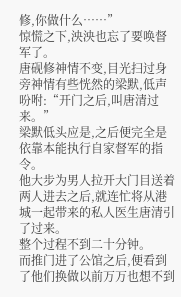修,你做什么……”
惊慌之下,泱泱也忘了要唤督军了。
唐砚修神情不变,目光扫过身旁神情有些恍然的梁默,低声吩咐:“开门之后,叫唐清过来。”
梁默低头应是,之后便完全是依靠本能执行自家督军的指令。
他大步为男人拉开大门目送着两人进去之后,就连忙将从港城一起带来的私人医生唐清引了过来。
整个过程不到二十分钟。
而推门进了公馆之后,便看到了他们换做以前万万也想不到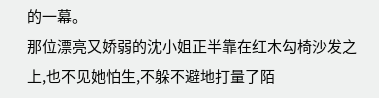的一幕。
那位漂亮又娇弱的沈小姐正半靠在红木勾椅沙发之上,也不见她怕生,不躲不避地打量了陌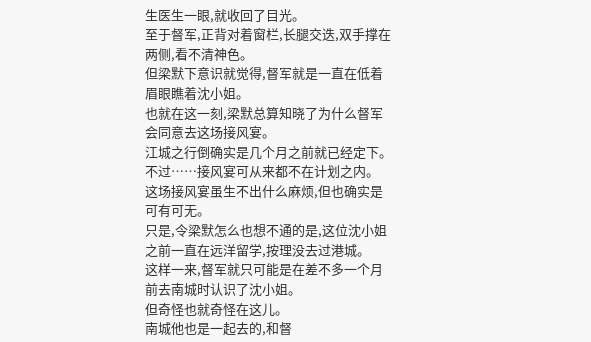生医生一眼,就收回了目光。
至于督军,正背对着窗栏,长腿交迭,双手撑在两侧,看不清神色。
但梁默下意识就觉得,督军就是一直在低着眉眼瞧着沈小姐。
也就在这一刻,梁默总算知晓了为什么督军会同意去这场接风宴。
江城之行倒确实是几个月之前就已经定下。
不过……接风宴可从来都不在计划之内。
这场接风宴虽生不出什么麻烦,但也确实是可有可无。
只是,令梁默怎么也想不通的是,这位沈小姐之前一直在远洋留学,按理没去过港城。
这样一来,督军就只可能是在差不多一个月前去南城时认识了沈小姐。
但奇怪也就奇怪在这儿。
南城他也是一起去的,和督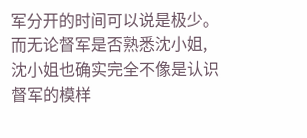军分开的时间可以说是极少。
而无论督军是否熟悉沈小姐,沈小姐也确实完全不像是认识督军的模样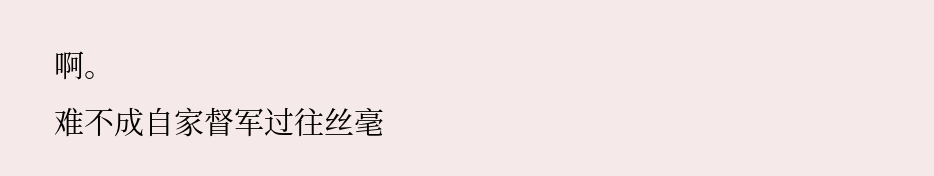啊。
难不成自家督军过往丝毫